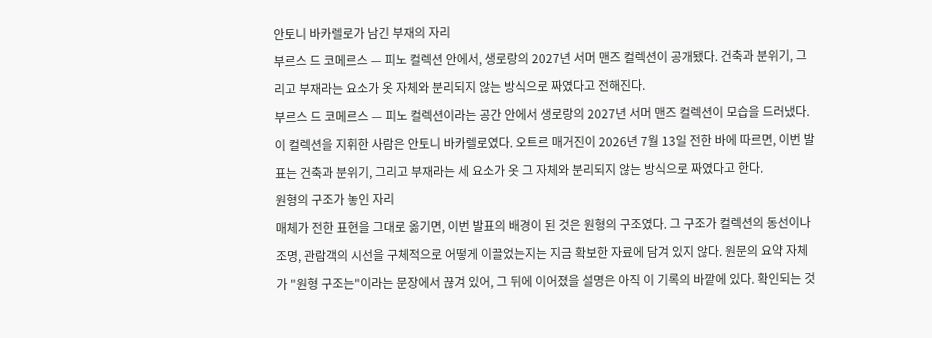안토니 바카렐로가 남긴 부재의 자리
부르스 드 코메르스 — 피노 컬렉션 안에서, 생로랑의 2027년 서머 맨즈 컬렉션이 공개됐다. 건축과 분위기, 그리고 부재라는 요소가 옷 자체와 분리되지 않는 방식으로 짜였다고 전해진다.
부르스 드 코메르스 — 피노 컬렉션이라는 공간 안에서 생로랑의 2027년 서머 맨즈 컬렉션이 모습을 드러냈다. 이 컬렉션을 지휘한 사람은 안토니 바카렐로였다. 오트르 매거진이 2026년 7월 13일 전한 바에 따르면, 이번 발표는 건축과 분위기, 그리고 부재라는 세 요소가 옷 그 자체와 분리되지 않는 방식으로 짜였다고 한다.
원형의 구조가 놓인 자리
매체가 전한 표현을 그대로 옮기면, 이번 발표의 배경이 된 것은 원형의 구조였다. 그 구조가 컬렉션의 동선이나 조명, 관람객의 시선을 구체적으로 어떻게 이끌었는지는 지금 확보한 자료에 담겨 있지 않다. 원문의 요약 자체가 "원형 구조는"이라는 문장에서 끊겨 있어, 그 뒤에 이어졌을 설명은 아직 이 기록의 바깥에 있다. 확인되는 것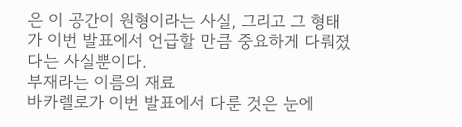은 이 공간이 원형이라는 사실, 그리고 그 형태가 이번 발표에서 언급할 만큼 중요하게 다뤄졌다는 사실뿐이다.
부재라는 이름의 재료
바카렐로가 이번 발표에서 다룬 것은 눈에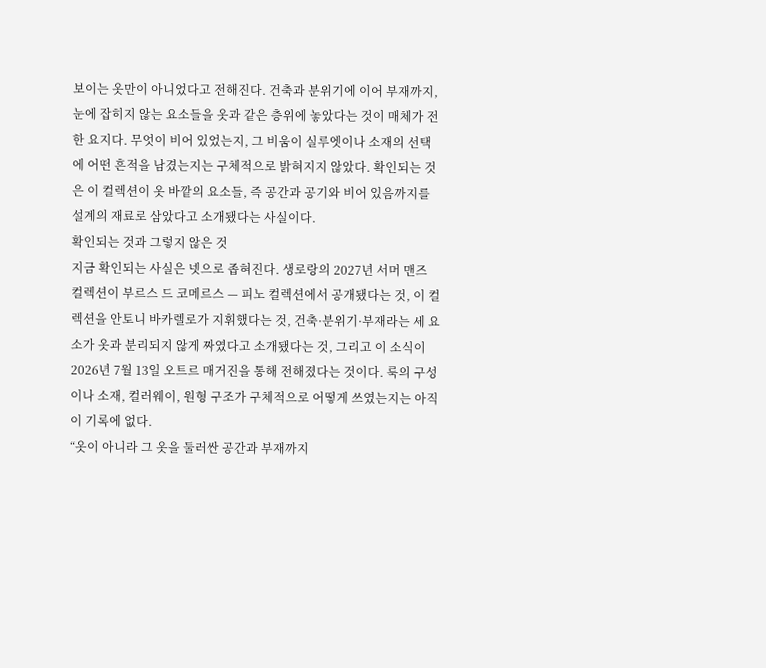보이는 옷만이 아니었다고 전해진다. 건축과 분위기에 이어 부재까지, 눈에 잡히지 않는 요소들을 옷과 같은 층위에 놓았다는 것이 매체가 전한 요지다. 무엇이 비어 있었는지, 그 비움이 실루엣이나 소재의 선택에 어떤 흔적을 남겼는지는 구체적으로 밝혀지지 않았다. 확인되는 것은 이 컬렉션이 옷 바깥의 요소들, 즉 공간과 공기와 비어 있음까지를 설계의 재료로 삼았다고 소개됐다는 사실이다.
확인되는 것과 그렇지 않은 것
지금 확인되는 사실은 넷으로 좁혀진다. 생로랑의 2027년 서머 맨즈 컬렉션이 부르스 드 코메르스 — 피노 컬렉션에서 공개됐다는 것, 이 컬렉션을 안토니 바카렐로가 지휘했다는 것, 건축·분위기·부재라는 세 요소가 옷과 분리되지 않게 짜였다고 소개됐다는 것, 그리고 이 소식이 2026년 7월 13일 오트르 매거진을 통해 전해졌다는 것이다. 룩의 구성이나 소재, 컬러웨이, 원형 구조가 구체적으로 어떻게 쓰였는지는 아직 이 기록에 없다.
“옷이 아니라 그 옷을 둘러싼 공간과 부재까지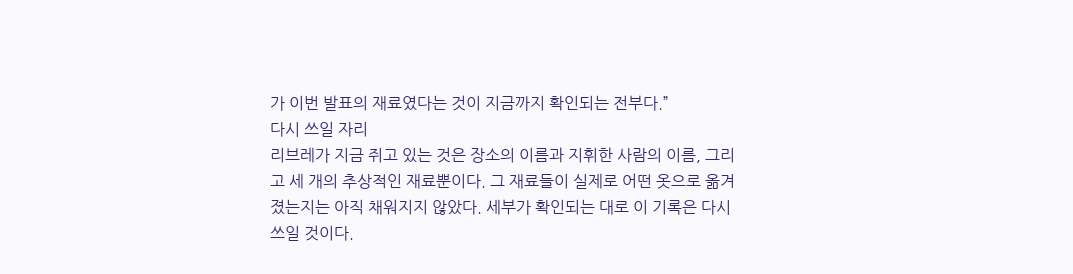가 이번 발표의 재료였다는 것이 지금까지 확인되는 전부다.”
다시 쓰일 자리
리브레가 지금 쥐고 있는 것은 장소의 이름과 지휘한 사람의 이름, 그리고 세 개의 추상적인 재료뿐이다. 그 재료들이 실제로 어떤 옷으로 옮겨졌는지는 아직 채워지지 않았다. 세부가 확인되는 대로 이 기록은 다시 쓰일 것이다.